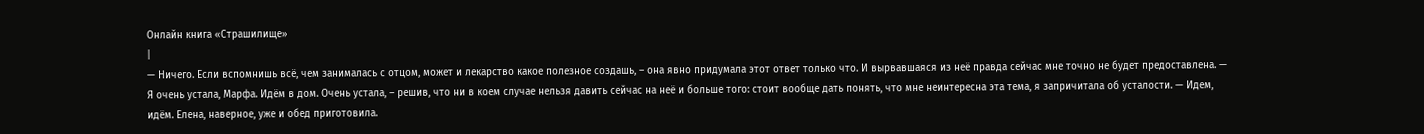Онлайн книга «Страшилище»
|
— Ничего. Если вспомнишь всё, чем занималась с отцом, может и лекарство какое полезное создашь, – она явно придумала этот ответ только что. И вырвавшаяся из неё правда сейчас мне точно не будет предоставлена. — Я очень устала, Марфа. Идём в дом. Очень устала, – решив, что ни в коем случае нельзя давить сейчас на неё и больше того: стоит вообще дать понять, что мне неинтересна эта тема, я запричитала об усталости. — Идем, идём. Елена, наверное, уже и обед приготовила.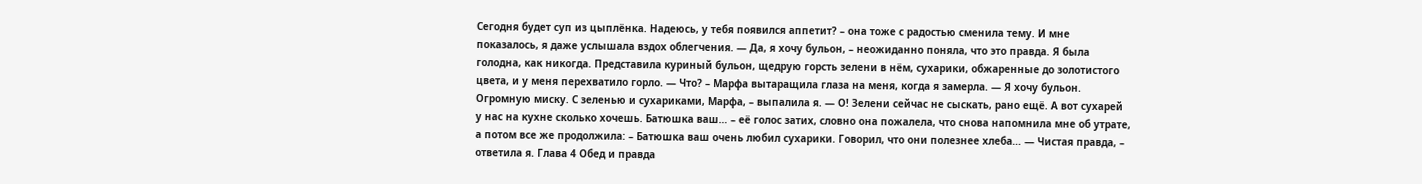Сегодня будет суп из цыплёнка. Надеюсь, у тебя появился аппетит? – она тоже с радостью сменила тему. И мне показалось, я даже услышала вздох облегчения. — Да, я хочу бульон, – неожиданно поняла, что это правда. Я была голодна, как никогда. Представила куриный бульон, щедрую горсть зелени в нём, сухарики, обжаренные до золотистого цвета, и у меня перехватило горло. — Что? – Марфа вытаращила глаза на меня, когда я замерла. — Я хочу бульон. Огромную миску. С зеленью и сухариками, Марфа, – выпалила я. — О! Зелени сейчас не сыскать, рано ещё. А вот сухарей у нас на кухне сколько хочешь. Батюшка ваш… – её голос затих, словно она пожалела, что снова напомнила мне об утрате, а потом все же продолжила: – Батюшка ваш очень любил сухарики. Говорил, что они полезнее хлеба… — Чистая правда, – ответила я. Глава 4 Обед и правда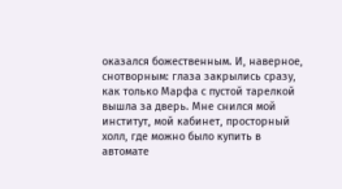оказался божественным. И, наверное, снотворным: глаза закрылись сразу, как только Марфа с пустой тарелкой вышла за дверь. Мне снился мой институт, мой кабинет, просторный холл, где можно было купить в автомате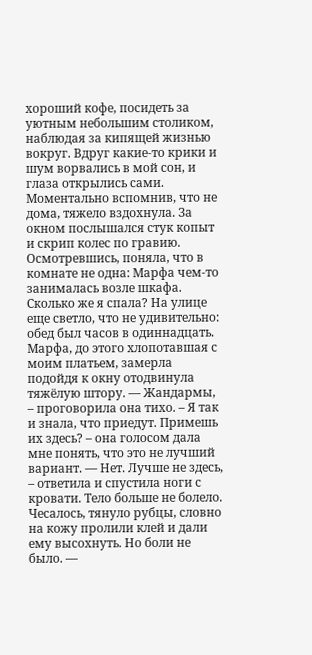хороший кофе, посидеть за уютным небольшим столиком, наблюдая за кипящей жизнью вокруг. Вдруг какие-то крики и шум ворвались в мой сон, и глаза открылись сами. Моментально вспомнив, что не дома, тяжело вздохнула. За окном послышался стук копыт и скрип колес по гравию. Осмотревшись, поняла, что в комнате не одна: Марфа чем-то занималась возле шкафа. Сколько же я спала? На улице еще светло, что не удивительно: обед был часов в одиннадцать. Марфа, до этого хлопотавшая с моим платьем, замерла подойдя к окну отодвинула тяжёлую штору. — Жандармы, – проговорила она тихо. – Я так и знала, что приедут. Примешь их здесь? – она голосом дала мне понять, что это не лучший вариант. — Нет. Лучше не здесь, – ответила и спустила ноги с кровати. Тело больше не болело. Чесалось, тянуло рубцы, словно на кожу пролили клей и дали ему высохнуть. Но боли не было. —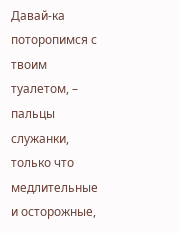Давай-ка поторопимся с твоим туалетом, – пальцы служанки, только что медлительные и осторожные,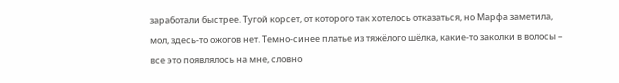заработали быстрее. Тугой корсет, от которого так хотелось отказаться, но Марфа заметила, мол, здесь-то ожогов нет. Темно-синее платье из тяжёлого шёлка, какие-то заколки в волосы – все это появлялось на мне, словно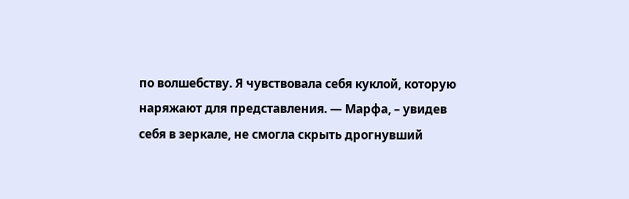по волшебству. Я чувствовала себя куклой, которую наряжают для представления. — Марфа, – увидев себя в зеркале, не смогла скрыть дрогнувший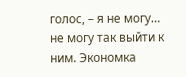голос, – я не могу… не могу так выйти к ним. Экономка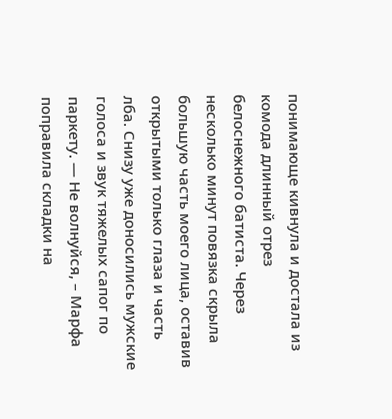понимающе кивнула и достала из комода длинный отрез белоснежного батиста. Через несколько минут повязка скрыла большую часть моего лица, оставив открытыми только глаза и часть лба. Снизу уже доносились мужские голоса и звук тяжелых сапог по паркету. — Не волнуйся, – Марфа поправила складки на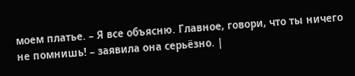моем платье. – Я все объясню. Главное, говори, что ты ничего не помнишь! – заявила она серьёзно. |